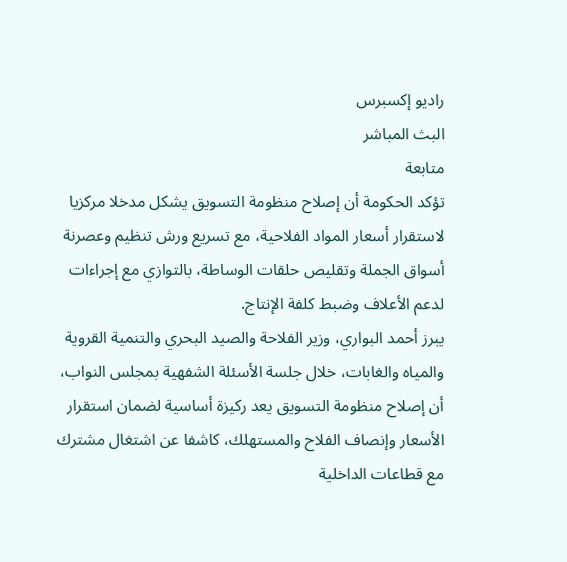راديو إكسبرس
البث المباشر
متابعة
تؤكد الحكومة أن إصلاح منظومة التسويق يشكل مدخلا مركزيا لاستقرار أسعار المواد الفلاحية، مع تسريع ورش تنظيم وعصرنة أسواق الجملة وتقليص حلقات الوساطة، بالتوازي مع إجراءات لدعم الأعلاف وضبط كلفة الإنتاج.
يبرز أحمد البواري، وزير الفلاحة والصيد البحري والتنمية القروية والمياه والغابات، خلال جلسة الأسئلة الشفهية بمجلس النواب، أن إصلاح منظومة التسويق يعد ركيزة أساسية لضمان استقرار الأسعار وإنصاف الفلاح والمستهلك، كاشفا عن اشتغال مشترك مع قطاعات الداخلية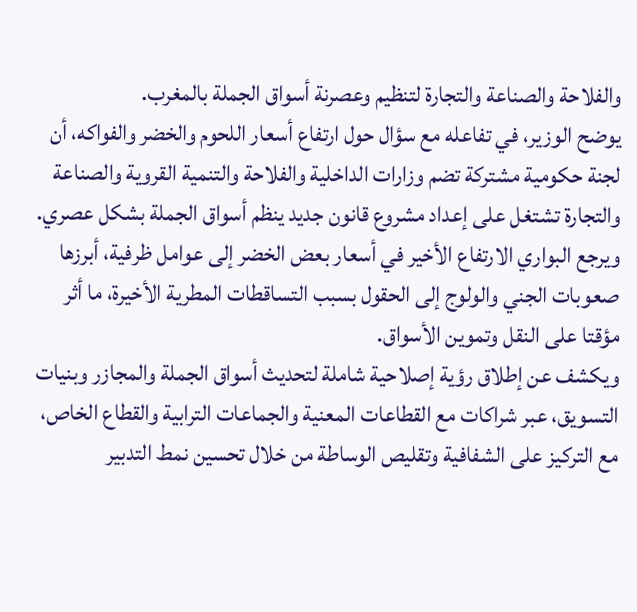والفلاحة والصناعة والتجارة لتنظيم وعصرنة أسواق الجملة بالمغرب.
يوضح الوزير، في تفاعله مع سؤال حول ارتفاع أسعار اللحوم والخضر والفواكه، أن لجنة حكومية مشتركة تضم وزارات الداخلية والفلاحة والتنمية القروية والصناعة والتجارة تشتغل على إعداد مشروع قانون جديد ينظم أسواق الجملة بشكل عصري.
ويرجع البواري الارتفاع الأخير في أسعار بعض الخضر إلى عوامل ظرفية، أبرزها صعوبات الجني والولوج إلى الحقول بسبب التساقطات المطرية الأخيرة، ما أثر مؤقتا على النقل وتموين الأسواق.
ويكشف عن إطلاق رؤية إصلاحية شاملة لتحديث أسواق الجملة والمجازر وبنيات التسويق، عبر شراكات مع القطاعات المعنية والجماعات الترابية والقطاع الخاص، مع التركيز على الشفافية وتقليص الوساطة من خلال تحسين نمط التدبير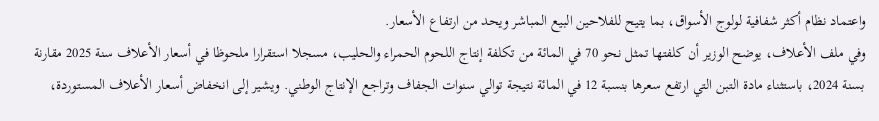واعتماد نظام أكثر شفافية لولوج الأسواق، بما يتيح للفلاحين البيع المباشر ويحد من ارتفاع الأسعار.
وفي ملف الأعلاف، يوضح الوزير أن كلفتها تمثل نحو 70 في المائة من تكلفة إنتاج اللحوم الحمراء والحليب، مسجلا استقرارا ملحوظا في أسعار الأعلاف سنة 2025 مقارنة بسنة 2024، باستثناء مادة التبن التي ارتفع سعرها بنسبة 12 في المائة نتيجة توالي سنوات الجفاف وتراجع الإنتاج الوطني. ويشير إلى انخفاض أسعار الأعلاف المستوردة،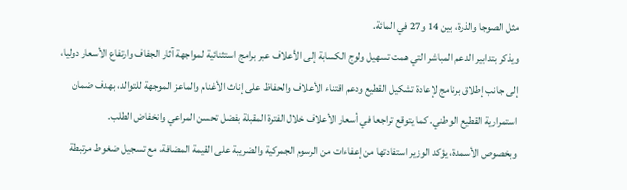مثل الصوجا والذرة، بين 14 و27 في المائة.
ويذكر بتدابير الدعم المباشر التي همت تسهيل ولوج الكسابة إلى الأعلاف عبر برامج استثنائية لمواجهة آثار الجفاف وارتفاع الأسعار دوليا، إلى جانب إطلاق برنامج لإعادة تشكيل القطيع ودعم اقتناء الأعلاف والحفاظ على إناث الأغنام والماعز الموجهة للتوالد، بهدف ضمان استمرارية القطيع الوطني. كما يتوقع تراجعا في أسعار الأعلاف خلال الفترة المقبلة بفضل تحسن المراعي وانخفاض الطلب.
وبخصوص الأسمدة، يؤكد الوزير استفادتها من إعفاءات من الرسوم الجمركية والضريبة على القيمة المضافة، مع تسجيل ضغوط مرتبطة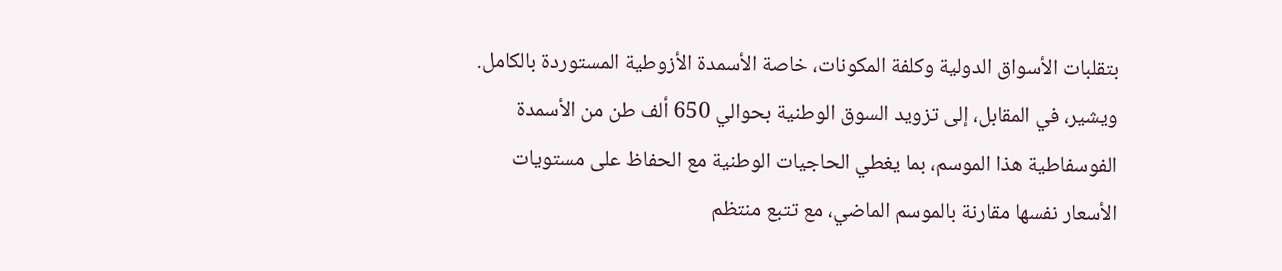بتقلبات الأسواق الدولية وكلفة المكونات، خاصة الأسمدة الأزوطية المستوردة بالكامل. ويشير، في المقابل، إلى تزويد السوق الوطنية بحوالي 650 ألف طن من الأسمدة الفوسفاطية هذا الموسم، بما يغطي الحاجيات الوطنية مع الحفاظ على مستويات الأسعار نفسها مقارنة بالموسم الماضي، مع تتبع منتظم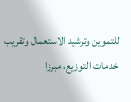للتموين وترشيد الاستعمال وتقريب خدمات التوزيع، مبرزا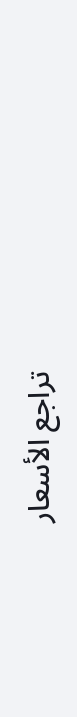تراجع الأسعار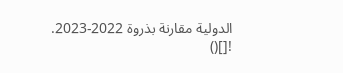الدولية مقارنة بذروة 2022-2023.
![]()